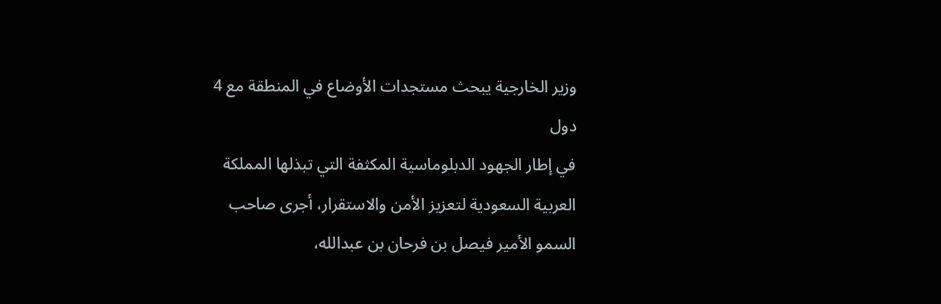وزير الخارجية يبحث مستجدات الأوضاع في المنطقة مع 4 دول
في إطار الجهود الدبلوماسية المكثفة التي تبذلها المملكة العربية السعودية لتعزيز الأمن والاستقرار، أجرى صاحب السمو الأمير فيصل بن فرحان بن عبدالله،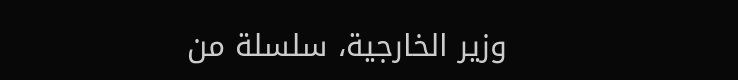وزير الخارجية، سلسلة من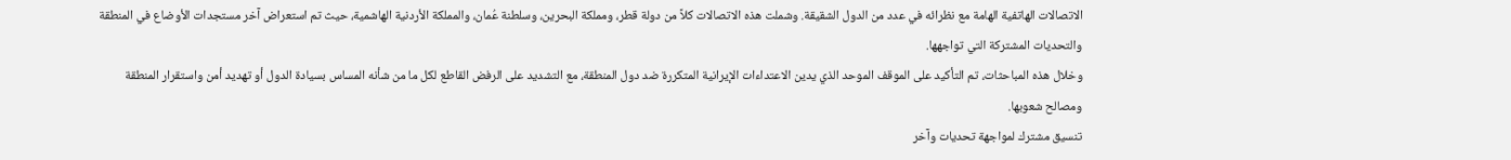الاتصالات الهاتفية الهامة مع نظرائه في عدد من الدول الشقيقة. وشملت هذه الاتصالات كلاً من دولة قطر، ومملكة البحرين، وسلطنة عُمان، والمملكة الأردنية الهاشمية، حيث تم استعراض آخر مستجدات الأوضاع في المنطقة والتحديات المشتركة التي تواجهها.
وخلال هذه المباحثات، تم التأكيد على الموقف الموحد الذي يدين الاعتداءات الإيرانية المتكررة ضد دول المنطقة، مع التشديد على الرفض القاطع لكل ما من شأنه المساس بسيادة الدول أو تهديد أمن واستقرار المنطقة ومصالح شعوبها.
تنسيق مشترك لمواجهة تحديات وآخر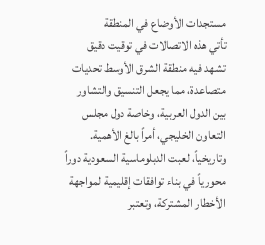مستجدات الأوضاع في المنطقة
تأتي هذه الاتصالات في توقيت دقيق تشهد فيه منطقة الشرق الأوسط تحديات متصاعدة، مما يجعل التنسيق والتشاور بين الدول العربية، وخاصة دول مجلس التعاون الخليجي، أمراً بالغ الأهمية. وتاريخياً، لعبت الدبلوماسية السعودية دوراً محورياً في بناء توافقات إقليمية لمواجهة الأخطار المشتركة، وتعتبر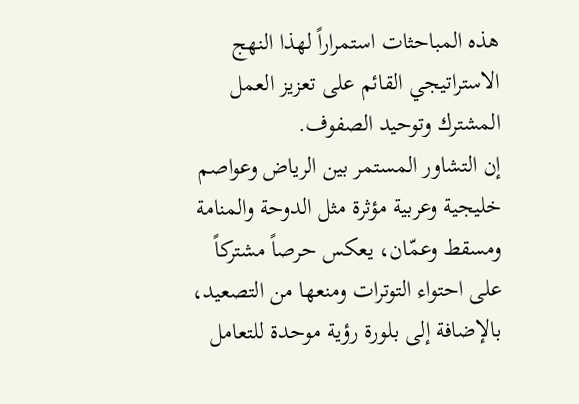هذه المباحثات استمراراً لهذا النهج الاستراتيجي القائم على تعزيز العمل المشترك وتوحيد الصفوف.
إن التشاور المستمر بين الرياض وعواصم خليجية وعربية مؤثرة مثل الدوحة والمنامة ومسقط وعمّان، يعكس حرصاً مشتركاً على احتواء التوترات ومنعها من التصعيد، بالإضافة إلى بلورة رؤية موحدة للتعامل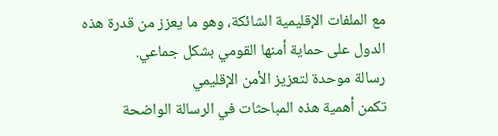مع الملفات الإقليمية الشائكة، وهو ما يعزز من قدرة هذه الدول على حماية أمنها القومي بشكل جماعي.
رسالة موحدة لتعزيز الأمن الإقليمي
تكمن أهمية هذه المباحثات في الرسالة الواضحة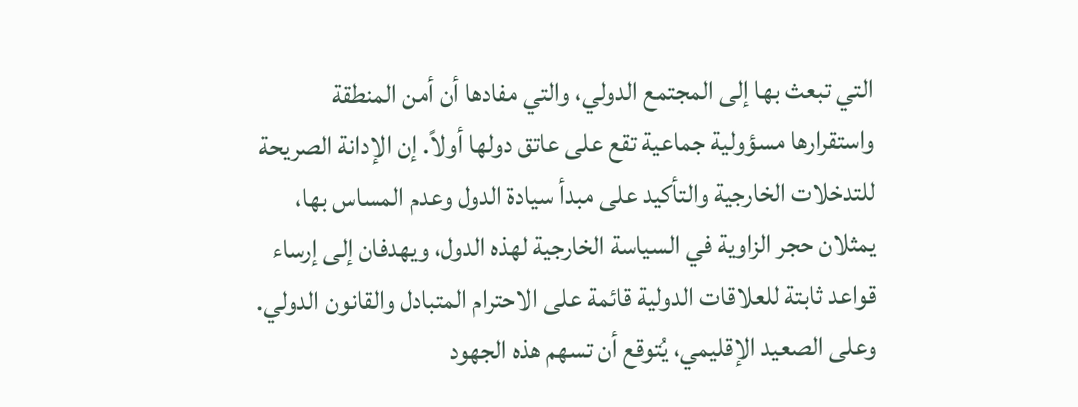التي تبعث بها إلى المجتمع الدولي، والتي مفادها أن أمن المنطقة واستقرارها مسؤولية جماعية تقع على عاتق دولها أولاً. إن الإدانة الصريحة للتدخلات الخارجية والتأكيد على مبدأ سيادة الدول وعدم المساس بها، يمثلان حجر الزاوية في السياسة الخارجية لهذه الدول، ويهدفان إلى إرساء قواعد ثابتة للعلاقات الدولية قائمة على الاحترام المتبادل والقانون الدولي.
وعلى الصعيد الإقليمي، يُتوقع أن تسهم هذه الجهود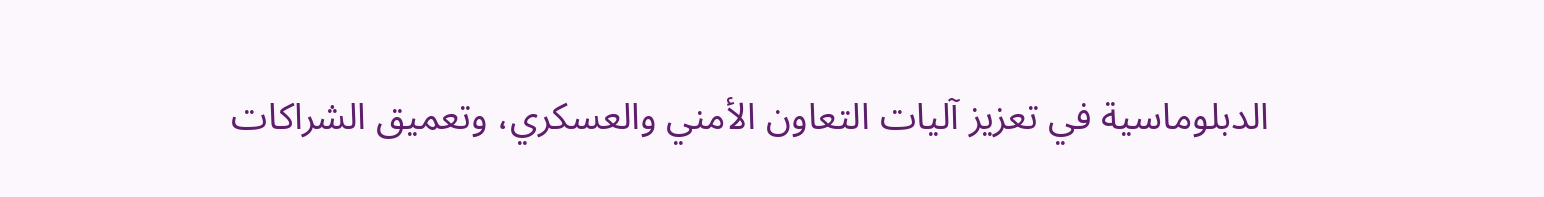الدبلوماسية في تعزيز آليات التعاون الأمني والعسكري، وتعميق الشراكات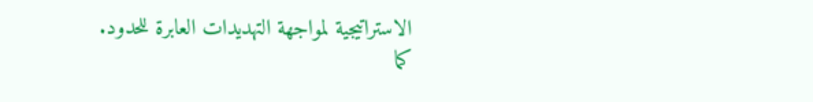الاستراتيجية لمواجهة التهديدات العابرة للحدود. كما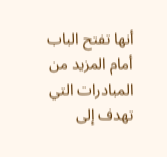أنها تفتح الباب أمام المزيد من المبادرات التي تهدف إلى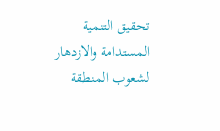تحقيق التنمية المستدامة والازدهار لشعوب المنطقة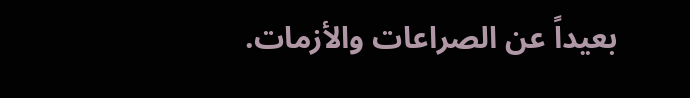بعيداً عن الصراعات والأزمات.